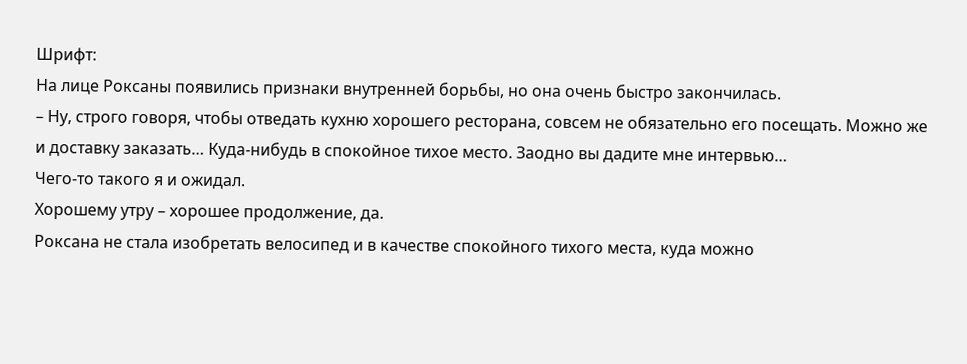Шрифт:
На лице Роксаны появились признаки внутренней борьбы, но она очень быстро закончилась.
– Ну, строго говоря, чтобы отведать кухню хорошего ресторана, совсем не обязательно его посещать. Можно же и доставку заказать… Куда-нибудь в спокойное тихое место. Заодно вы дадите мне интервью…
Чего-то такого я и ожидал.
Хорошему утру – хорошее продолжение, да.
Роксана не стала изобретать велосипед и в качестве спокойного тихого места, куда можно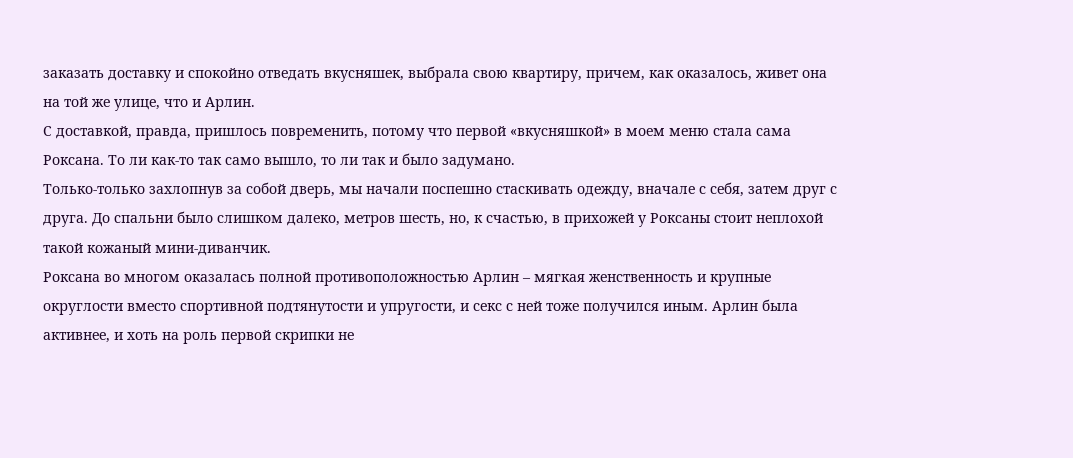заказать доставку и спокойно отведать вкусняшек, выбрала свою квартиру, причем, как оказалось, живет она на той же улице, что и Арлин.
С доставкой, правда, пришлось повременить, потому что первой «вкусняшкой» в моем меню стала сама Роксана. То ли как-то так само вышло, то ли так и было задумано.
Только-только захлопнув за собой дверь, мы начали поспешно стаскивать одежду, вначале с себя, затем друг с друга. До спальни было слишком далеко, метров шесть, но, к счастью, в прихожей у Роксаны стоит неплохой такой кожаный мини-диванчик.
Роксана во многом оказалась полной противоположностью Арлин – мягкая женственность и крупные округлости вместо спортивной подтянутости и упругости, и секс с ней тоже получился иным. Арлин была активнее, и хоть на роль первой скрипки не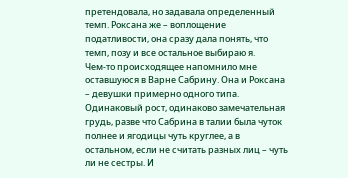претендовала, но задавала определенный темп. Роксана же – воплощение податливости, она сразу дала понять, что темп, позу и все остальное выбираю я.
Чем-то происходящее напомнило мне оставшуюся в Варне Сабрину. Она и Роксана – девушки примерно одного типа. Одинаковый рост, одинаково замечательная грудь, разве что Сабрина в талии была чуток полнее и ягодицы чуть круглее, а в остальном, если не считать разных лиц – чуть ли не сестры. И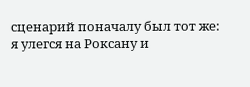сценарий поначалу был тот же: я улегся на Роксану и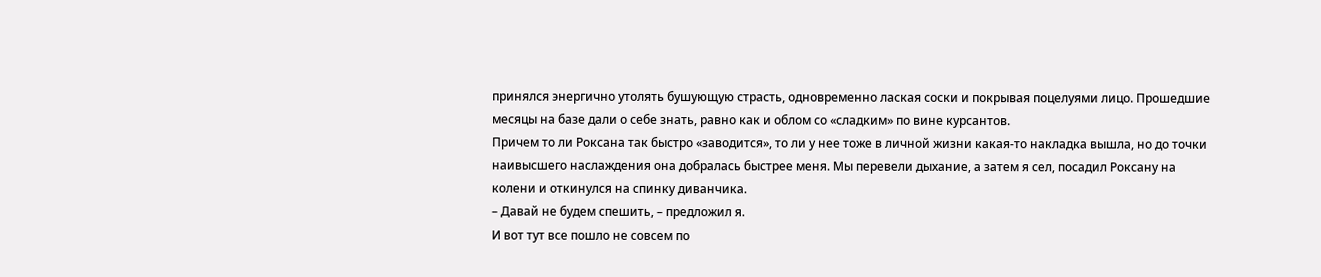принялся энергично утолять бушующую страсть, одновременно лаская соски и покрывая поцелуями лицо. Прошедшие месяцы на базе дали о себе знать, равно как и облом со «сладким» по вине курсантов.
Причем то ли Роксана так быстро «заводится», то ли у нее тоже в личной жизни какая-то накладка вышла, но до точки наивысшего наслаждения она добралась быстрее меня. Мы перевели дыхание, а затем я сел, посадил Роксану на колени и откинулся на спинку диванчика.
– Давай не будем спешить, – предложил я.
И вот тут все пошло не совсем по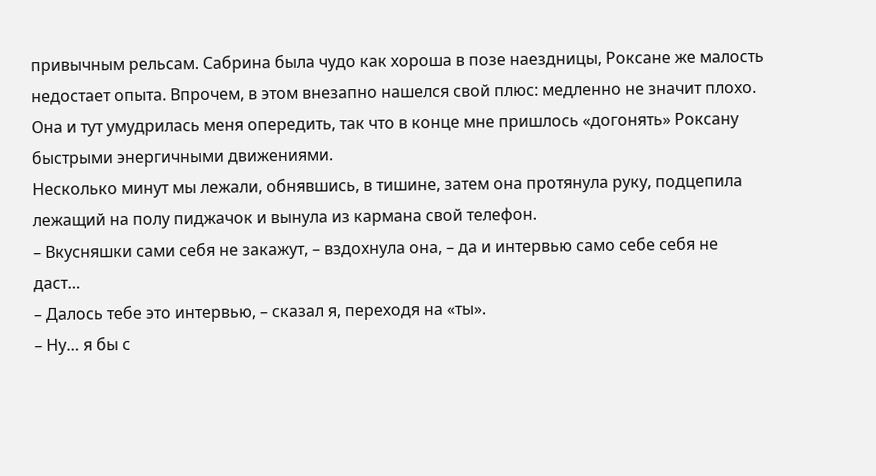привычным рельсам. Сабрина была чудо как хороша в позе наездницы, Роксане же малость недостает опыта. Впрочем, в этом внезапно нашелся свой плюс: медленно не значит плохо. Она и тут умудрилась меня опередить, так что в конце мне пришлось «догонять» Роксану быстрыми энергичными движениями.
Несколько минут мы лежали, обнявшись, в тишине, затем она протянула руку, подцепила лежащий на полу пиджачок и вынула из кармана свой телефон.
– Вкусняшки сами себя не закажут, – вздохнула она, – да и интервью само себе себя не даст…
– Далось тебе это интервью, – сказал я, переходя на «ты».
– Ну… я бы с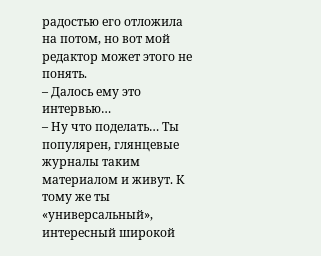радостью его отложила на потом, но вот мой редактор может этого не понять.
– Далось ему это интервью…
– Ну что поделать… Ты популярен, глянцевые журналы таким материалом и живут. К тому же ты «универсальный», интересный широкой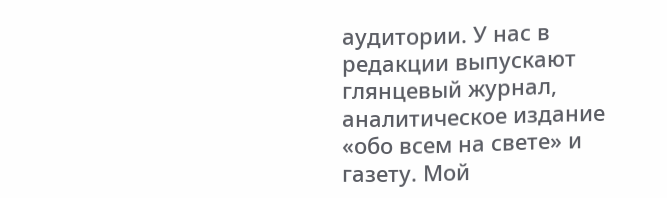аудитории. У нас в редакции выпускают глянцевый журнал, аналитическое издание «обо всем на свете» и газету. Мой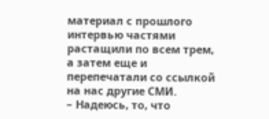материал с прошлого интервью частями растащили по всем трем, а затем еще и перепечатали со ссылкой на нас другие СМИ.
– Надеюсь, то, что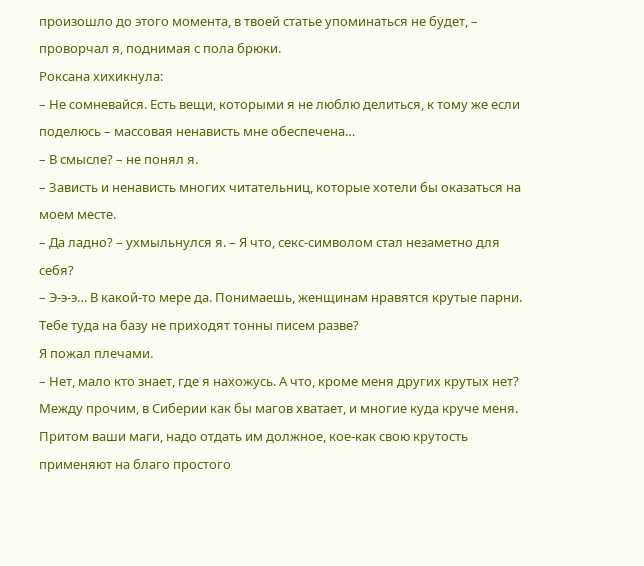произошло до этого момента, в твоей статье упоминаться не будет, – проворчал я, поднимая с пола брюки.
Роксана хихикнула:
– Не сомневайся. Есть вещи, которыми я не люблю делиться, к тому же если поделюсь – массовая ненависть мне обеспечена…
– В смысле? – не понял я.
– Зависть и ненависть многих читательниц, которые хотели бы оказаться на моем месте.
– Да ладно? – ухмыльнулся я. – Я что, секс-символом стал незаметно для себя?
– Э-э-э… В какой-то мере да. Понимаешь, женщинам нравятся крутые парни. Тебе туда на базу не приходят тонны писем разве?
Я пожал плечами.
– Нет, мало кто знает, где я нахожусь. А что, кроме меня других крутых нет? Между прочим, в Сиберии как бы магов хватает, и многие куда круче меня. Притом ваши маги, надо отдать им должное, кое-как свою крутость применяют на благо простого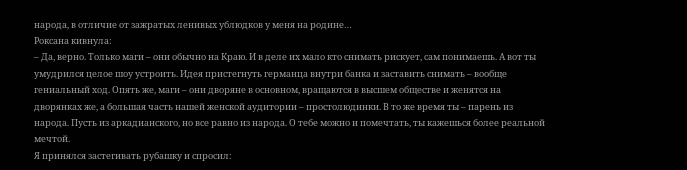народа, в отличие от зажратых ленивых ублюдков у меня на родине…
Роксана кивнула:
– Да, верно. Только маги – они обычно на Краю. И в деле их мало кто снимать рискует, сам понимаешь. А вот ты умудрился целое шоу устроить. Идея пристегнуть германца внутри банка и заставить снимать – вообще гениальный ход. Опять же, маги – они дворяне в основном, вращаются в высшем обществе и женятся на дворянках же, а большая часть нашей женской аудитории – простолюдинки. В то же время ты – парень из народа. Пусть из аркадианского, но все равно из народа. О тебе можно и помечтать, ты кажешься более реальной мечтой.
Я принялся застегивать рубашку и спросил: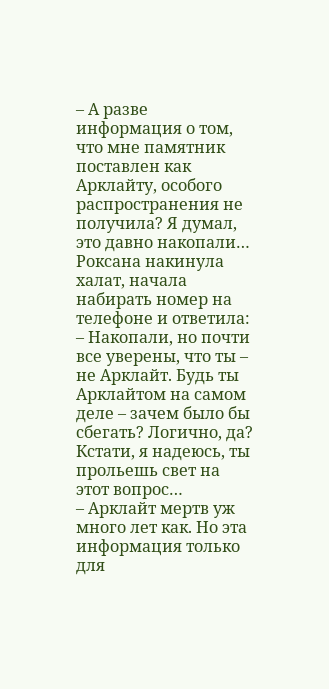– А разве информация о том, что мне памятник поставлен как Арклайту, особого распространения не получила? Я думал, это давно накопали…
Роксана накинула халат, начала набирать номер на телефоне и ответила:
– Накопали, но почти все уверены, что ты – не Арклайт. Будь ты Арклайтом на самом деле – зачем было бы сбегать? Логично, да? Кстати, я надеюсь, ты прольешь свет на этот вопрос…
– Арклайт мертв уж много лет как. Но эта информация только для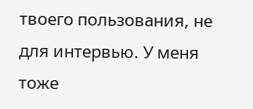твоего пользования, не для интервью. У меня тоже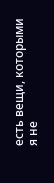есть вещи, которыми я не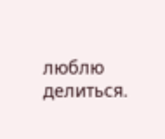люблю делиться.